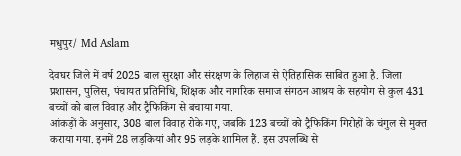मधुपुर/ Md Aslam

देवघर जिले में वर्ष 2025 बाल सुरक्षा और संरक्षण के लिहाज से ऐतिहासिक साबित हुआ है. जिला प्रशासन, पुलिस, पंचायत प्रतिनिधि, शिक्षक और नागरिक समाज संगठन आश्रय के सहयोग से कुल 431 बच्चों को बाल विवाह और ट्रैफिकिंग से बचाया गया.
आंकड़ों के अनुसार, 308 बाल विवाह रोके गए, जबकि 123 बच्चों को ट्रैफिकिंग गिरोहों के चंगुल से मुक्त कराया गया. इनमें 28 लड़कियां और 95 लड़के शामिल हैं. इस उपलब्धि से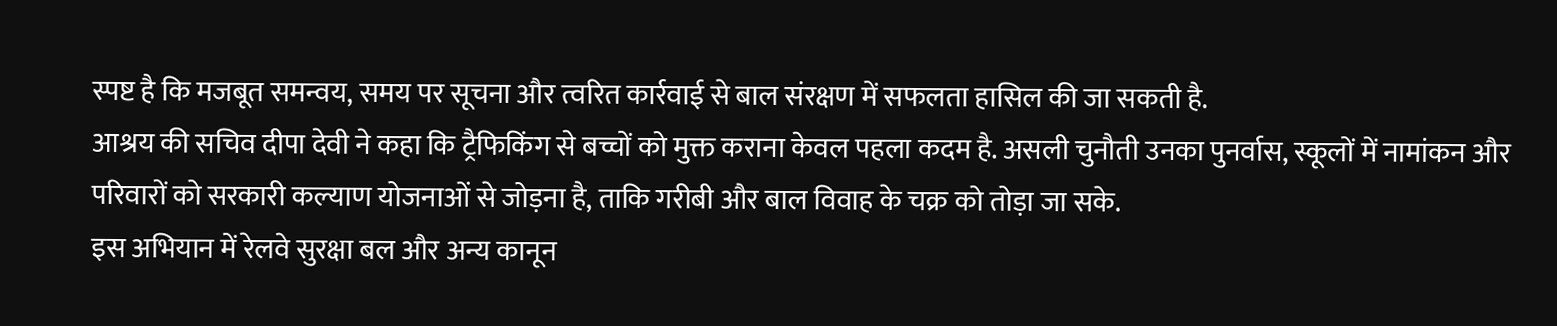स्पष्ट है कि मजबूत समन्वय, समय पर सूचना और त्वरित कार्रवाई से बाल संरक्षण में सफलता हासिल की जा सकती है.
आश्रय की सचिव दीपा देवी ने कहा कि ट्रैफिकिंग से बच्चों को मुक्त कराना केवल पहला कदम है. असली चुनौती उनका पुनर्वास, स्कूलों में नामांकन और परिवारों को सरकारी कल्याण योजनाओं से जोड़ना है, ताकि गरीबी और बाल विवाह के चक्र को तोड़ा जा सके.
इस अभियान में रेलवे सुरक्षा बल और अन्य कानून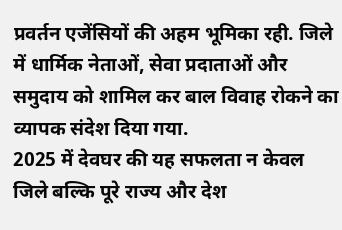प्रवर्तन एजेंसियों की अहम भूमिका रही. जिले में धार्मिक नेताओं, सेवा प्रदाताओं और समुदाय को शामिल कर बाल विवाह रोकने का व्यापक संदेश दिया गया.
2025 में देवघर की यह सफलता न केवल जिले बल्कि पूरे राज्य और देश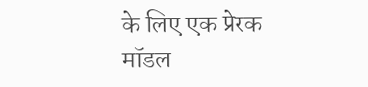के लिए एक प्रेरक मॉडल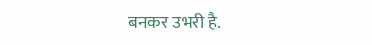बनकर उभरी है.